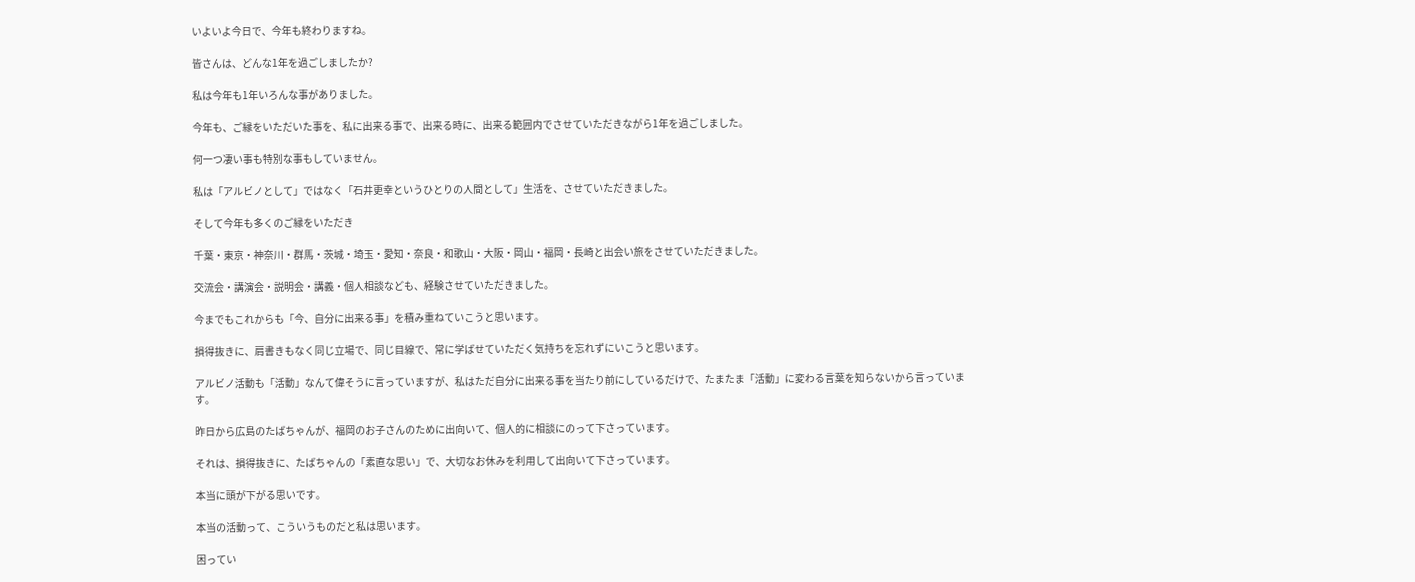いよいよ今日で、今年も終わりますね。

皆さんは、どんな1年を過ごしましたか?

私は今年も1年いろんな事がありました。

今年も、ご縁をいただいた事を、私に出来る事で、出来る時に、出来る範囲内でさせていただきながら1年を過ごしました。

何一つ凄い事も特別な事もしていません。

私は「アルビノとして」ではなく「石井更幸というひとりの人間として」生活を、させていただきました。

そして今年も多くのご縁をいただき

千葉・東京・神奈川・群馬・茨城・埼玉・愛知・奈良・和歌山・大阪・岡山・福岡・長崎と出会い旅をさせていただきました。

交流会・講演会・説明会・講義・個人相談なども、経験させていただきました。

今までもこれからも「今、自分に出来る事」を積み重ねていこうと思います。

損得抜きに、肩書きもなく同じ立場で、同じ目線で、常に学ばせていただく気持ちを忘れずにいこうと思います。

アルビノ活動も「活動」なんて偉そうに言っていますが、私はただ自分に出来る事を当たり前にしているだけで、たまたま「活動」に変わる言葉を知らないから言っています。

昨日から広島のたばちゃんが、福岡のお子さんのために出向いて、個人的に相談にのって下さっています。

それは、損得抜きに、たばちゃんの「素直な思い」で、大切なお休みを利用して出向いて下さっています。

本当に頭が下がる思いです。

本当の活動って、こういうものだと私は思います。

困ってい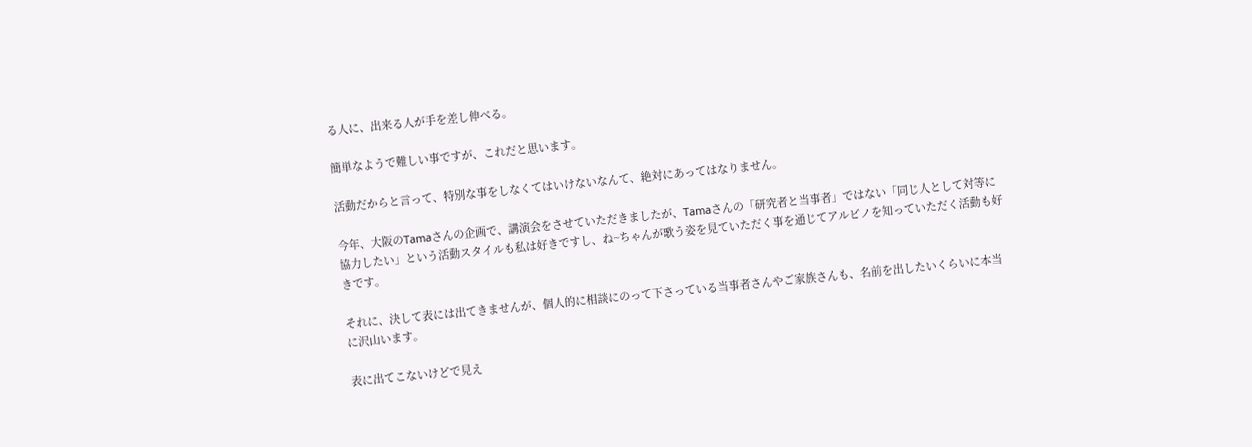る人に、出来る人が手を差し伸べる。

簡単なようで難しい事ですが、これだと思います。

活動だからと言って、特別な事をしなくてはいけないなんて、絶対にあってはなりません。

今年、大阪のTamaさんの企画で、講演会をさせていただきましたが、Tamaさんの「研究者と当事者」ではない「同じ人として対等に協力したい」という活動スタイルも私は好きですし、ね~ちゃんが歌う姿を見ていただく事を通じてアルビノを知っていただく活動も好きです。

それに、決して表には出てきませんが、個人的に相談にのって下さっている当事者さんやご家族さんも、名前を出したいくらいに本当に沢山います。

表に出てこないけどで見え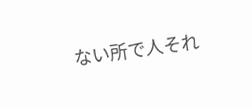ない所で人それ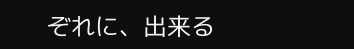ぞれに、出来る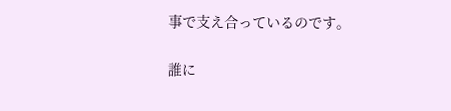事で支え合っているのです。

誰に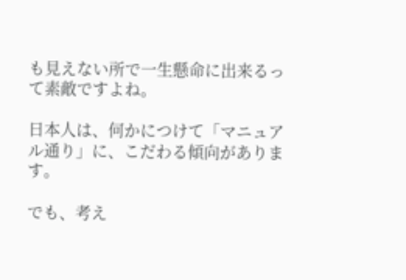も見えない所で一生懸命に出来るって素敵ですよね。

日本人は、何かにつけて「マニュアル通り」に、こだわる傾向があります。

でも、考え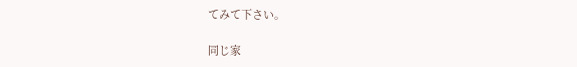てみて下さい。

同じ家